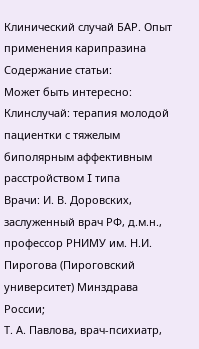Клинический случай БАР. Опыт применения карипразина
Содержание статьи:
Может быть интересно:
Клинслучай: терапия молодой пациентки с тяжелым биполярным аффективным расстройством I типа
Врачи: И. В. Доровских, заслуженный врач РФ, д.м.н., профессор РНИМУ им. Н.И. Пирогова (Пироговский университет) Минздрава России;
Т. А. Павлова, врач-психиатр,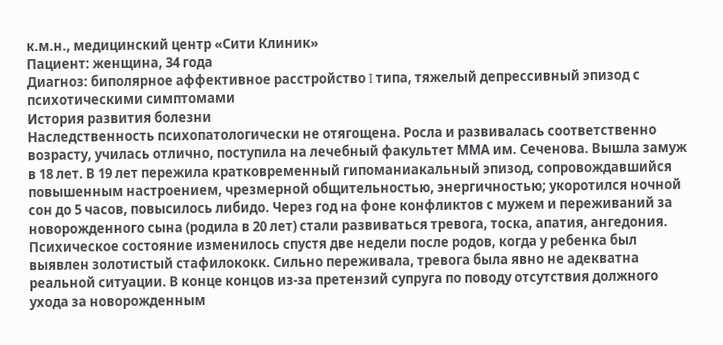к.м.н., медицинский центр «Сити Клиник»
Пациент: женщина, 34 года
Диагноз: биполярное аффективное расстройство I типа, тяжелый депрессивный эпизод с психотическими симптомами
История развития болезни
Наследственность психопатологически не отягощена. Росла и развивалась соответственно возрасту, училась отлично, поступила на лечебный факультет ММА им. Сеченова. Вышла замуж в 18 лет. В 19 лет пережила кратковременный гипоманиакальный эпизод, сопровождавшийся повышенным настроением, чрезмерной общительностью, энергичностью; укоротился ночной сон до 5 часов, повысилось либидо. Через год на фоне конфликтов с мужем и переживаний за новорожденного сына (родила в 20 лет) стали развиваться тревога, тоска, апатия, ангедония.
Психическое состояние изменилось спустя две недели после родов, когда у ребенка был выявлен золотистый стафилококк. Сильно переживала, тревога была явно не адекватна реальной ситуации. В конце концов из-за претензий супруга по поводу отсутствия должного ухода за новорожденным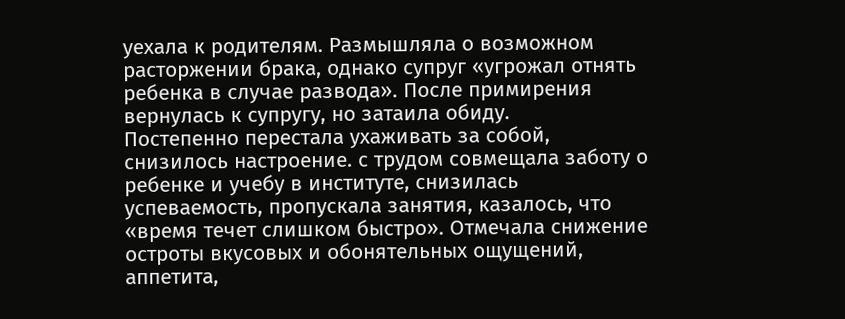уехала к родителям. Размышляла о возможном расторжении брака, однако супруг «угрожал отнять ребенка в случае развода». После примирения вернулась к супругу, но затаила обиду.
Постепенно перестала ухаживать за собой, снизилось настроение. с трудом совмещала заботу о ребенке и учебу в институте, снизилась успеваемость, пропускала занятия, казалось, что «время течет слишком быстро». Отмечала снижение остроты вкусовых и обонятельных ощущений, аппетита,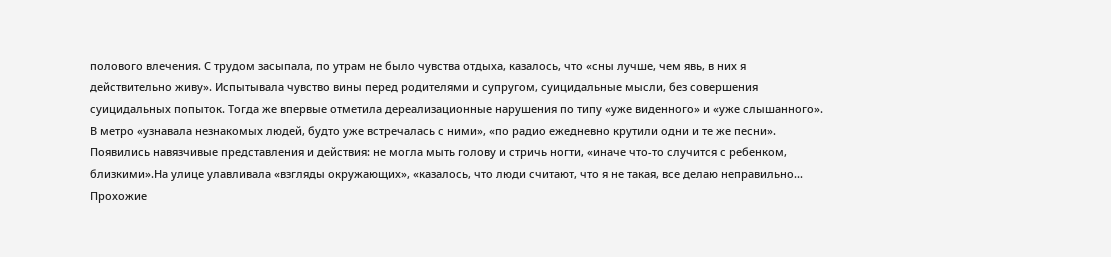полового влечения. С трудом засыпала, по утрам не было чувства отдыха, казалось, что «сны лучше, чем явь, в них я действительно живу». Испытывала чувство вины перед родителями и супругом, суицидальные мысли, без совершения суицидальных попыток. Тогда же впервые отметила дереализационные нарушения по типу «уже виденного» и «уже слышанного».
В метро «узнавала незнакомых людей, будто уже встречалась с ними», «по радио ежедневно крутили одни и те же песни». Появились навязчивые представления и действия: не могла мыть голову и стричь ногти, «иначе что-то случится с ребенком, близкими».На улице улавливала «взгляды окружающих», «казалось, что люди считают, что я не такая, все делаю неправильно... Прохожие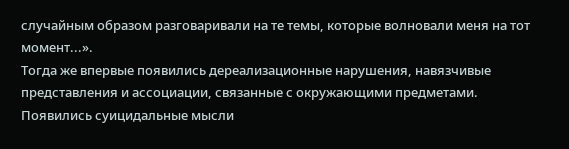случайным образом разговаривали на те темы, которые волновали меня на тот момент...».
Тогда же впервые появились дереализационные нарушения, навязчивые представления и ассоциации, связанные с окружающими предметами. Появились суицидальные мысли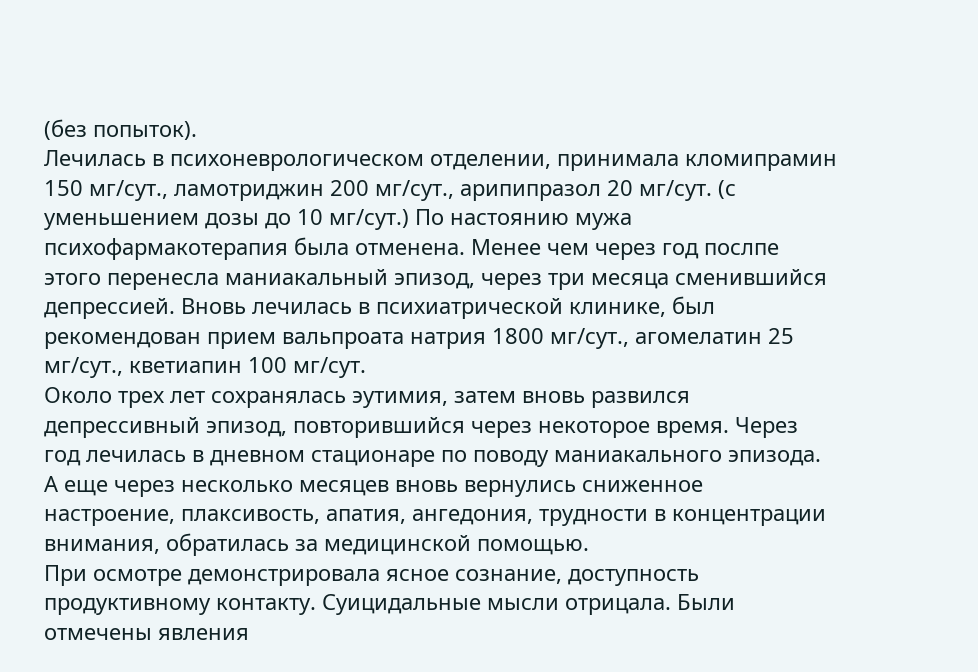(без попыток).
Лечилась в психоневрологическом отделении, принимала кломипрамин 150 мг/сут., ламотриджин 200 мг/сут., арипипразол 20 мг/сут. (с уменьшением дозы до 10 мг/сут.) По настоянию мужа психофармакотерапия была отменена. Менее чем через год послпе этого перенесла маниакальный эпизод, через три месяца сменившийся депрессией. Вновь лечилась в психиатрической клинике, был рекомендован прием вальпроата натрия 1800 мг/сут., агомелатин 25 мг/сут., кветиапин 100 мг/сут.
Около трех лет сохранялась эутимия, затем вновь развился депрессивный эпизод, повторившийся через некоторое время. Через год лечилась в дневном стационаре по поводу маниакального эпизода. А еще через несколько месяцев вновь вернулись сниженное настроение, плаксивость, апатия, ангедония, трудности в концентрации внимания, обратилась за медицинской помощью.
При осмотре демонстрировала ясное сознание, доступность продуктивному контакту. Суицидальные мысли отрицала. Были отмечены явления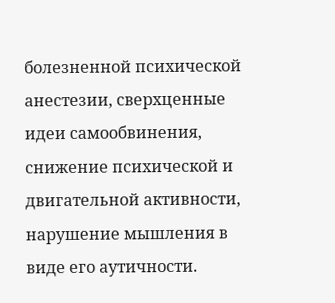болезненной психической анестезии, сверхценные идеи самообвинения, снижение психической и двигательной активности, нарушение мышления в виде его аутичности.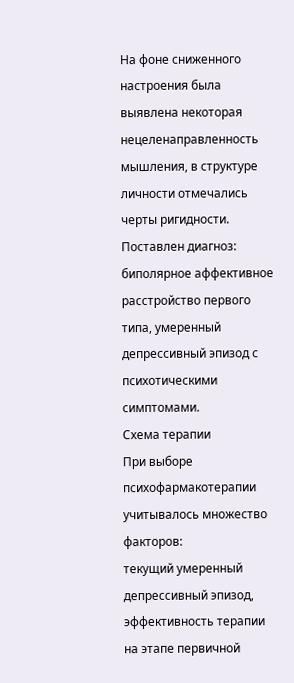На фоне сниженного настроения была выявлена некоторая нецеленаправленность мышления, в структуре личности отмечались черты ригидности. Поставлен диагноз: биполярное аффективное расстройство первого типа, умеренный депрессивный эпизод с психотическими симптомами.
Схема терапии
При выборе психофармакотерапии учитывалось множество факторов:
текущий умеренный депрессивный эпизод,
эффективность терапии на этапе первичной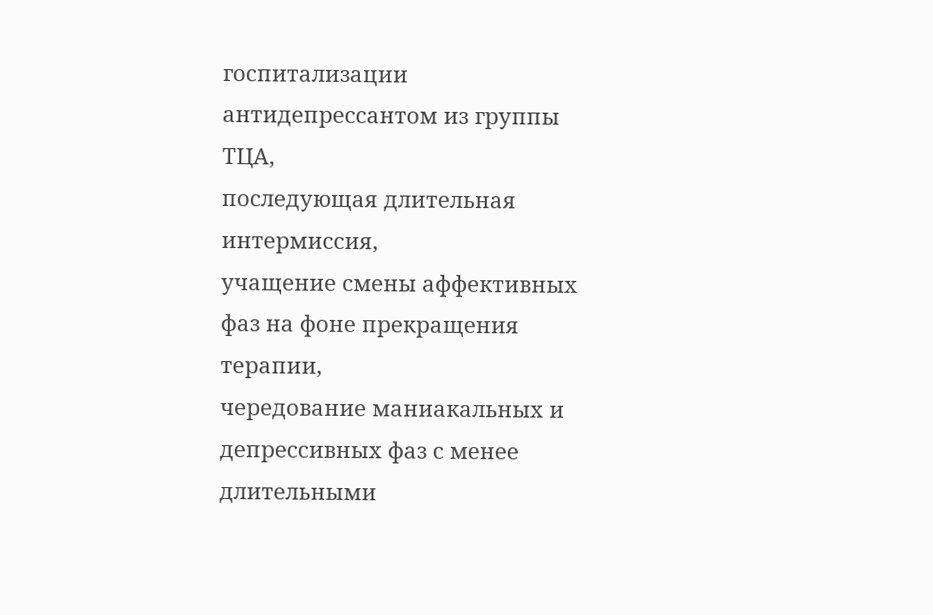госпитализации антидепрессантом из группы ТЦА,
последующая длительная интермиссия,
учащение смены аффективных фаз на фоне прекращения терапии,
чередование маниакальных и депрессивных фаз с менее длительными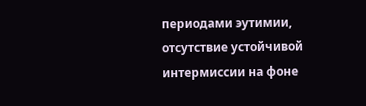периодами эутимии,
отсутствие устойчивой интермиссии на фоне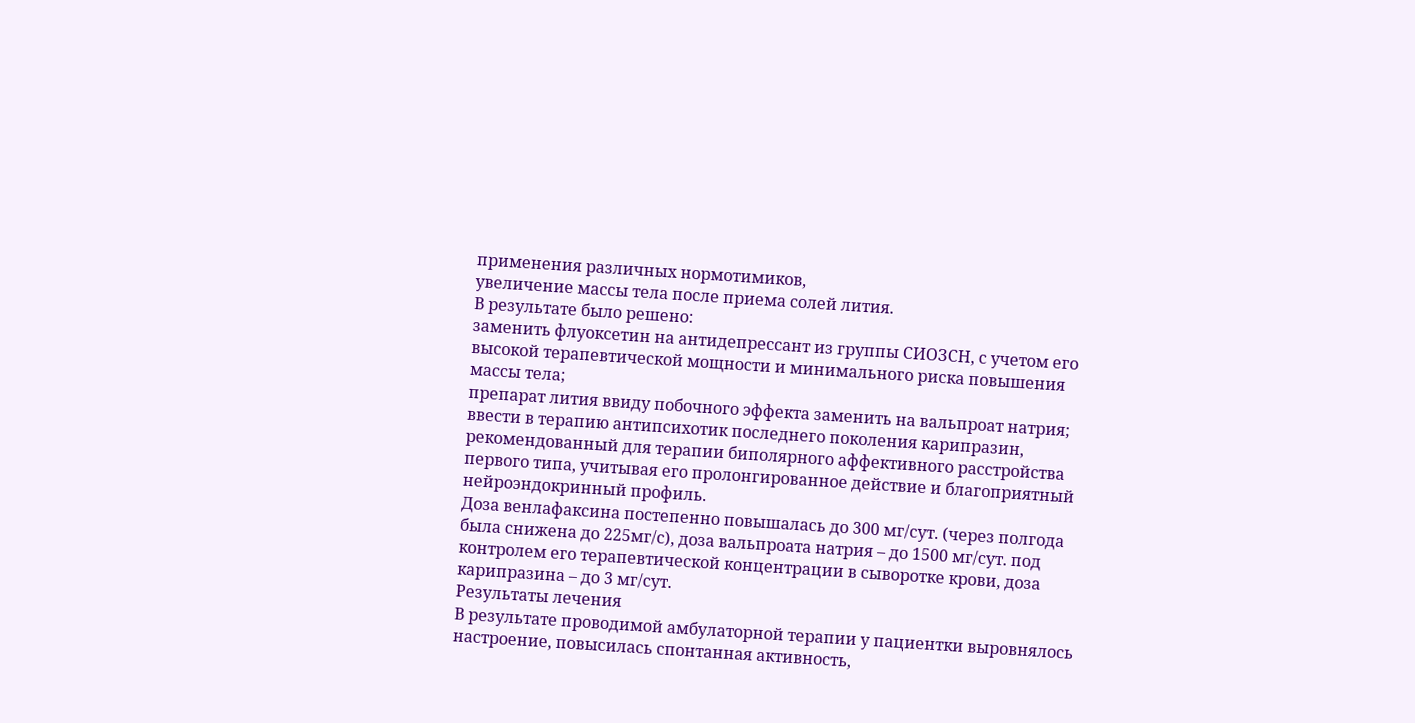применения различных нормотимиков,
увеличение массы тела после приема солей лития.
В результате было решено:
заменить флуоксетин на антидепрессант из группы СИОЗСН, с учетом его высокой терапевтической мощности и минимального риска повышения массы тела;
препарат лития ввиду побочного эффекта заменить на вальпроат натрия;
ввести в терапию антипсихотик последнего поколения карипразин, рекомендованный для терапии биполярного аффективного расстройства первого типа, учитывая его пролонгированное действие и благоприятный нейроэндокринный профиль.
Доза венлафаксина постепенно повышалась до 300 мг/сут. (через полгода была снижена до 225мг/с), доза вальпроата натрия – до 1500 мг/сут. под контролем его терапевтической концентрации в сыворотке крови, доза карипразина – до 3 мг/сут.
Результаты лечения
В результате проводимой амбулаторной терапии у пациентки выровнялось настроение, повысилась спонтанная активность,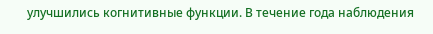улучшились когнитивные функции. В течение года наблюдения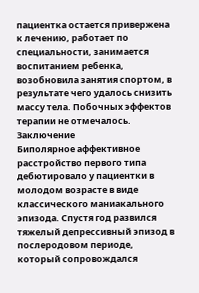пациентка остается привержена к лечению, работает по специальности, занимается воспитанием ребенка, возобновила занятия спортом, в результате чего удалось снизить массу тела. Побочных эффектов терапии не отмечалось.
Заключение
Биполярное аффективное расстройство первого типа дебютировало у пациентки в молодом возрасте в виде классического маниакального эпизода. Спустя год развился тяжелый депрессивный эпизод в послеродовом периоде, который сопровождался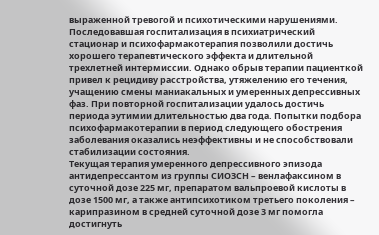выраженной тревогой и психотическими нарушениями. Последовавшая госпитализация в психиатрический стационар и психофармакотерапия позволили достичь хорошего терапевтического эффекта и длительной трехлетней интермиссии. Однако обрыв терапии пациенткой привел к рецидиву расстройства, утяжелению его течения, учащению смены маниакальных и умеренных депрессивных фаз. При повторной госпитализации удалось достичь периода эутимии длительностью два года. Попытки подбора психофармакотерапии в период следующего обострения заболевания оказались неэффективны и не способствовали стабилизации состояния.
Текущая терапия умеренного депрессивного эпизода антидепрессантом из группы СИОЗСН – венлафаксином в суточной дозе 225 мг, препаратом вальпроевой кислоты в дозе 1500 мг, а также антипсихотиком третьего поколения – карипразином в средней суточной дозе 3 мг помогла достигнуть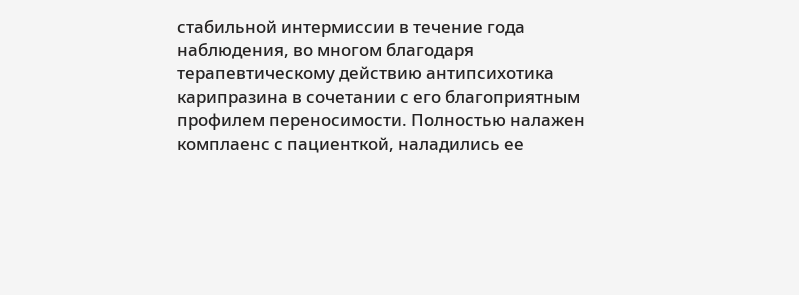стабильной интермиссии в течение года наблюдения, во многом благодаря терапевтическому действию антипсихотика карипразина в сочетании с его благоприятным профилем переносимости. Полностью налажен комплаенс с пациенткой, наладились ее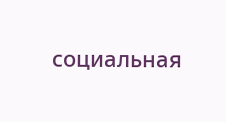социальная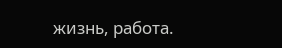жизнь, работа.